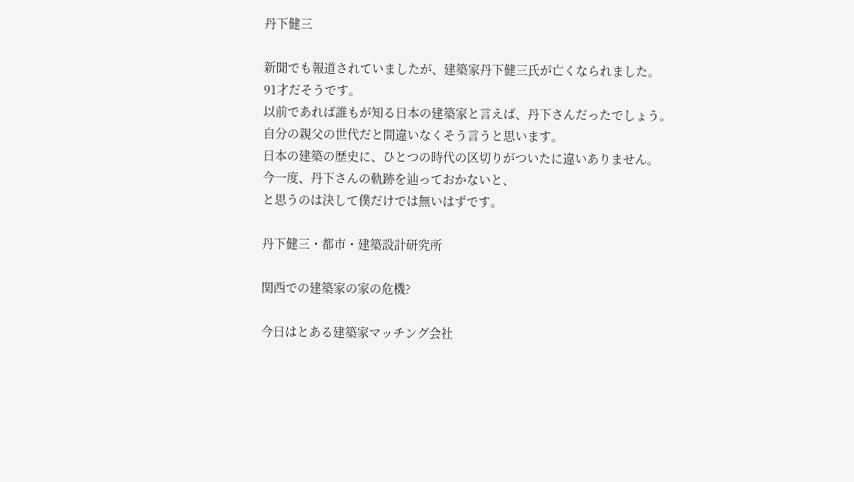丹下健三

新聞でも報道されていましたが、建築家丹下健三氏が亡くなられました。
91才だそうです。
以前であれば誰もが知る日本の建築家と言えば、丹下さんだったでしょう。
自分の親父の世代だと間違いなくそう言うと思います。
日本の建築の歴史に、ひとつの時代の区切りがついたに違いありません。
今一度、丹下さんの軌跡を辿っておかないと、
と思うのは決して僕だけでは無いはずです。

丹下健三・都市・建築設計研究所

関西での建築家の家の危機?

今日はとある建築家マッチング会社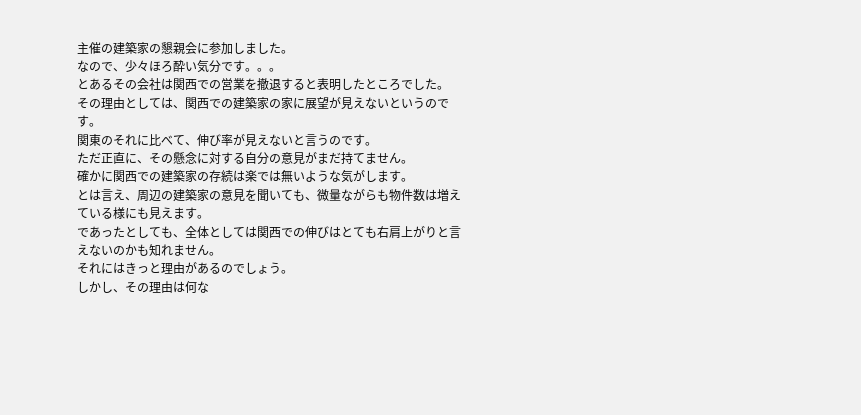主催の建築家の懇親会に参加しました。
なので、少々ほろ酔い気分です。。。
とあるその会社は関西での営業を撤退すると表明したところでした。
その理由としては、関西での建築家の家に展望が見えないというのです。
関東のそれに比べて、伸び率が見えないと言うのです。
ただ正直に、その懸念に対する自分の意見がまだ持てません。
確かに関西での建築家の存続は楽では無いような気がします。
とは言え、周辺の建築家の意見を聞いても、微量ながらも物件数は増えている様にも見えます。
であったとしても、全体としては関西での伸びはとても右肩上がりと言えないのかも知れません。
それにはきっと理由があるのでしょう。
しかし、その理由は何な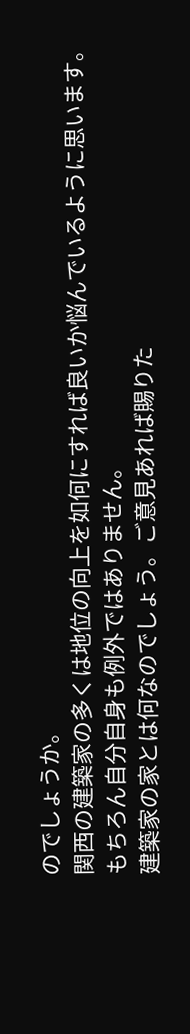のでしょうか。
関西の建築家の多くは地位の向上を如何にすれば良いか悩んでいるように思います。
もちろん自分自身も例外ではありません。
建築家の家とは何なのでしょう。ご意見あれば賜りた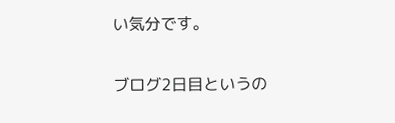い気分です。

ブログ2日目というの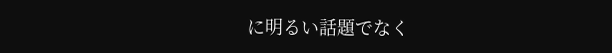に明るい話題でなく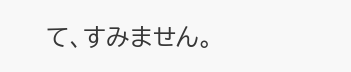て、すみません。